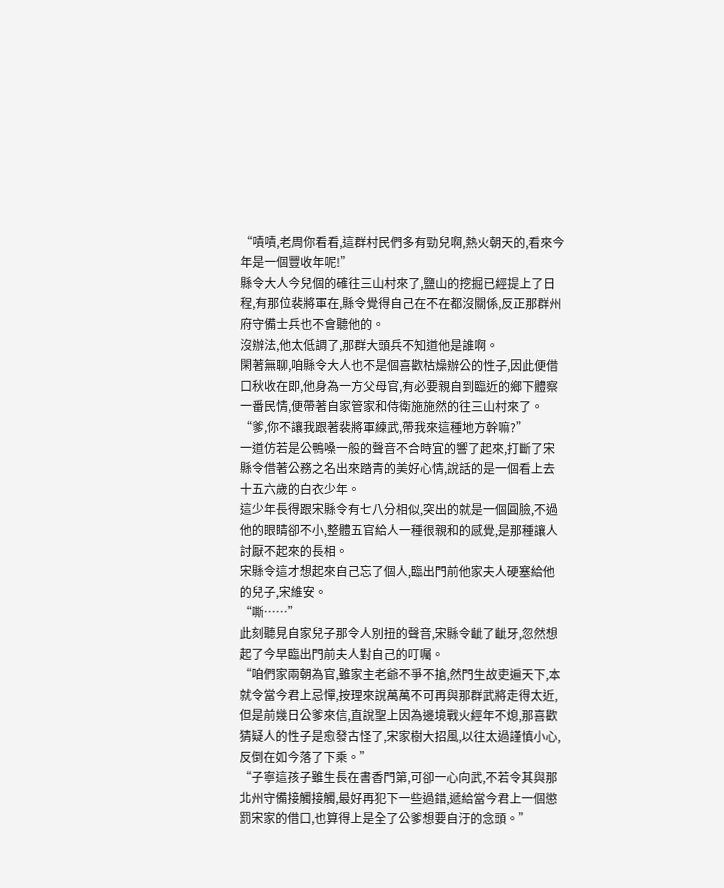“嘖嘖,老周你看看,這群村民們多有勁兒啊,熱火朝天的,看來今年是一個豐收年呢!”
縣令大人今兒個的確往三山村來了,鹽山的挖掘已經提上了日程,有那位裴將軍在,縣令覺得自己在不在都沒關係,反正那群州府守備士兵也不會聽他的。
沒辦法,他太低調了,那群大頭兵不知道他是誰啊。
閑著無聊,咱縣令大人也不是個喜歡枯燥辦公的性子,因此便借口秋收在即,他身為一方父母官,有必要親自到臨近的鄉下體察一番民情,便帶著自家管家和侍衛施施然的往三山村來了。
“爹,你不讓我跟著裴將軍練武,帶我來這種地方幹嘛?”
一道仿若是公鴨嗓一般的聲音不合時宜的響了起來,打斷了宋縣令借著公務之名出來踏青的美好心情,說話的是一個看上去十五六歲的白衣少年。
這少年長得跟宋縣令有七八分相似,突出的就是一個圓臉,不過他的眼睛卻不小,整體五官給人一種很親和的感覺,是那種讓人討厭不起來的長相。
宋縣令這才想起來自己忘了個人,臨出門前他家夫人硬塞給他的兒子,宋維安。
“嘶……”
此刻聽見自家兒子那令人別扭的聲音,宋縣令齜了齜牙,忽然想起了今早臨出門前夫人對自己的叮囑。
“咱們家兩朝為官,雖家主老爺不爭不搶,然門生故吏遍天下,本就令當今君上忌憚,按理來說萬萬不可再與那群武將走得太近,但是前幾日公爹來信,直說聖上因為邊境戰火經年不熄,那喜歡猜疑人的性子是愈發古怪了,宋家樹大招風,以往太過謹慎小心,反倒在如今落了下乘。”
“子寧這孩子雖生長在書香門第,可卻一心向武,不若令其與那北州守備接觸接觸,最好再犯下一些過錯,遞給當今君上一個懲罰宋家的借口,也算得上是全了公爹想要自汙的念頭。”